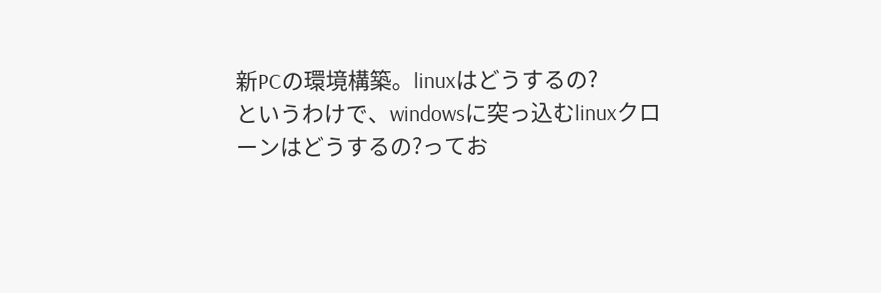新PCの環境構築。linuxはどうするの?
というわけで、windowsに突っ込むlinuxクローンはどうするの?ってお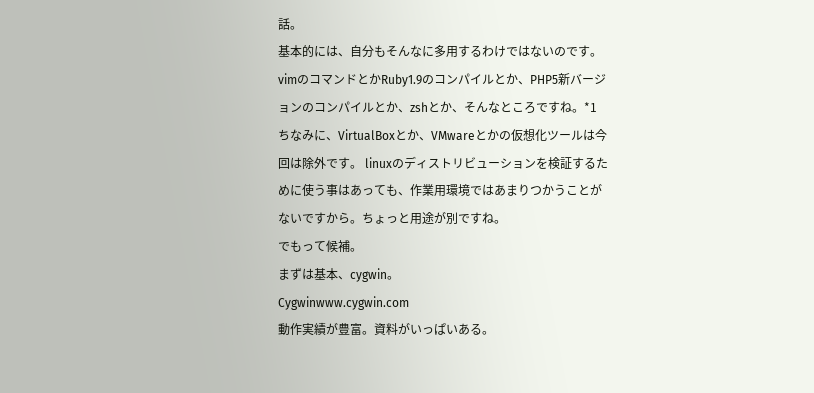話。
基本的には、自分もそんなに多用するわけではないのです。 vimのコマンドとかRuby1.9のコンパイルとか、PHP5新バージョンのコンパイルとか、zshとか、そんなところですね。*1
ちなみに、VirtualBoxとか、VMwareとかの仮想化ツールは今回は除外です。 linuxのディストリビューションを検証するために使う事はあっても、作業用環境ではあまりつかうことがないですから。ちょっと用途が別ですね。
でもって候補。
まずは基本、cygwin。
Cygwinwww.cygwin.com
動作実績が豊富。資料がいっぱいある。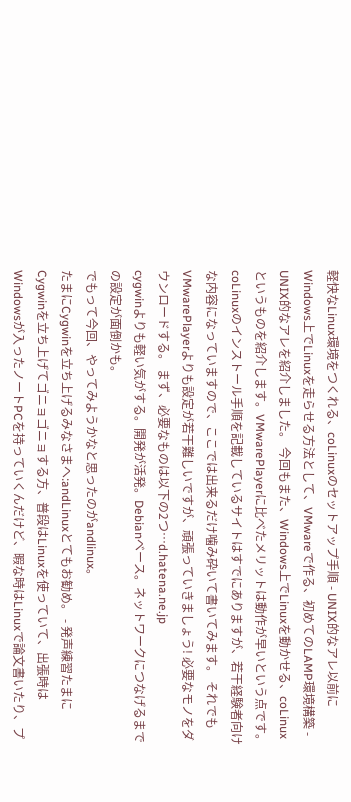軽快なLinux環境をつくれる、coLinuxのセットアップ手順 - UNIX的なアレ以前にWindows上でLinuxを走らせる方法として、VMwareで作る、初めてのLAMP環境構築 - UNIX的なアレを紹介しました。 今回もまた、Windows上でLinuxを動かせる、coLinuxというものを紹介します。VMwarePlayerに比べたメリットは動作が早いという点です。 coLinuxのインストール手順を記載しているサイトはすでにありますが、若干経験者向けな内容になっていますので、ここでは出来るだけ噛み砕いて書いてみます。 それでもVMwarePlayerよりも設定が若干難しいですが、頑張っていきましょう! 必要なモノをダウンロードする。 まず、必要なものは以下の2つ…d.hatena.ne.jp
cygwinよりも軽い気がする。開発が活発。Debianベース。ネットワークにつなげるまでの設定が面倒かも。
でもって今回、やってみようかなと思ったのがandlinux。
たまにCygwinを立ち上げるみなさまへ:andLinuxとてもお勧め。 - 発声練習たまにCygwinを立ち上げてゴニョゴニョする方、普段はLinuxを使っていて、出張時はWindowsが入ったノートPCを持っていくんだけど、暇な時はLinuxで論文書いたり、プ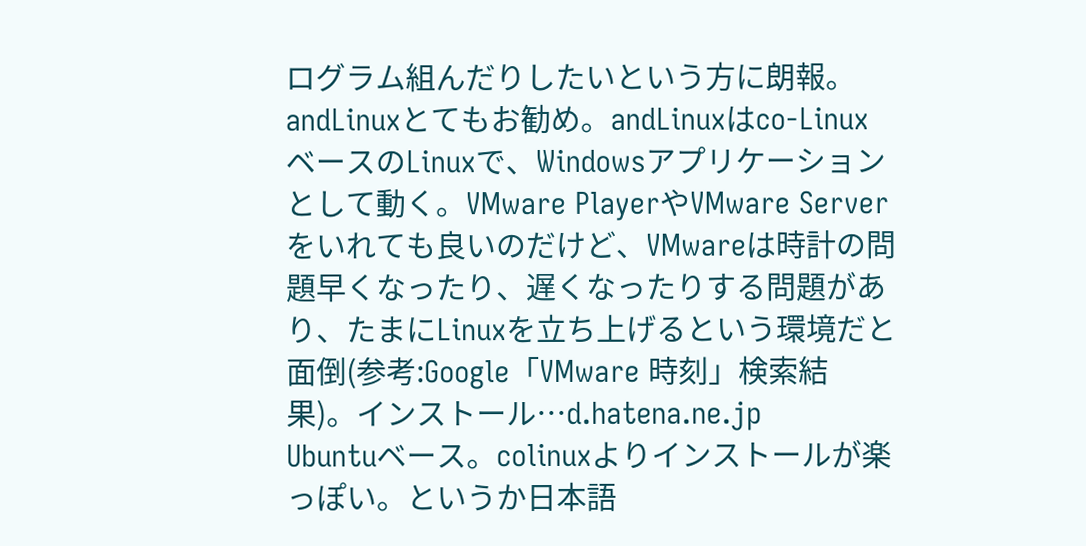ログラム組んだりしたいという方に朗報。andLinuxとてもお勧め。andLinuxはco-LinuxベースのLinuxで、Windowsアプリケーションとして動く。VMware PlayerやVMware Serverをいれても良いのだけど、VMwareは時計の問題早くなったり、遅くなったりする問題があり、たまにLinuxを立ち上げるという環境だと面倒(参考:Google「VMware 時刻」検索結果)。インストール…d.hatena.ne.jp
Ubuntuベース。colinuxよりインストールが楽っぽい。というか日本語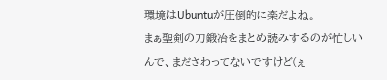環境はUbuntuが圧倒的に楽だよね。
まぁ聖剣の刀鍛冶をまとめ読みするのが忙しいんで、まださわってないですけど(ぇ